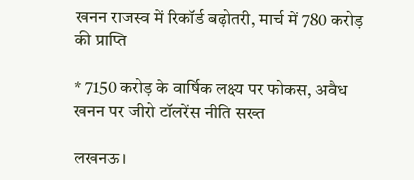खनन राजस्व में रिकॉर्ड बढ़ोतरी, मार्च में 780 करोड़ की प्राप्ति

* 7150 करोड़ के वार्षिक लक्ष्य पर फोकस, अवैध खनन पर जीरो टॉलरेंस नीति सख्त

लखनऊ।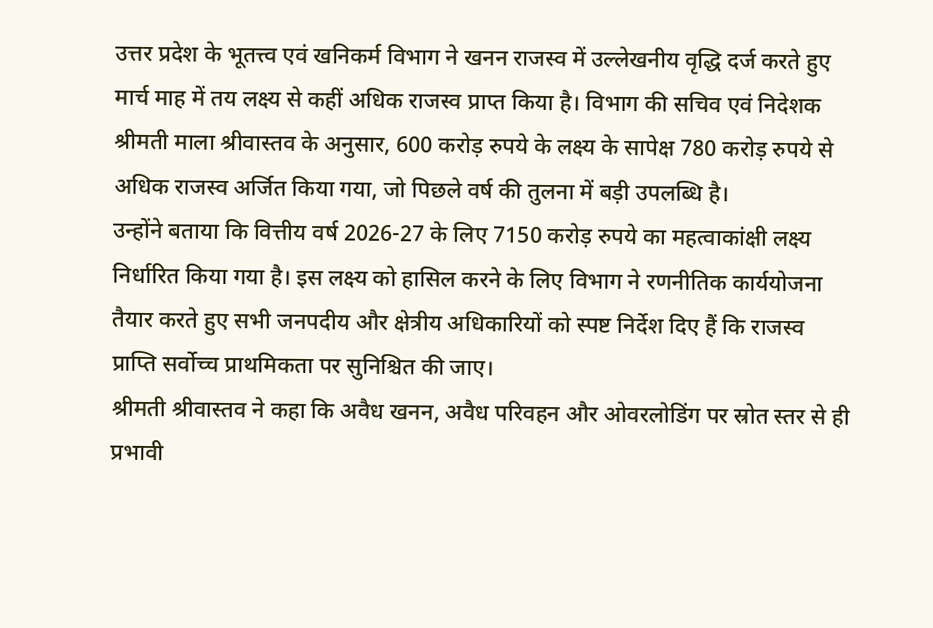उत्तर प्रदेश के भूतत्त्व एवं खनिकर्म विभाग ने खनन राजस्व में उल्लेखनीय वृद्धि दर्ज करते हुए मार्च माह में तय लक्ष्य से कहीं अधिक राजस्व प्राप्त किया है। विभाग की सचिव एवं निदेशक श्रीमती माला श्रीवास्तव के अनुसार, 600 करोड़ रुपये के लक्ष्य के सापेक्ष 780 करोड़ रुपये से अधिक राजस्व अर्जित किया गया, जो पिछले वर्ष की तुलना में बड़ी उपलब्धि है।
उन्होंने बताया कि वित्तीय वर्ष 2026-27 के लिए 7150 करोड़ रुपये का महत्वाकांक्षी लक्ष्य निर्धारित किया गया है। इस लक्ष्य को हासिल करने के लिए विभाग ने रणनीतिक कार्ययोजना तैयार करते हुए सभी जनपदीय और क्षेत्रीय अधिकारियों को स्पष्ट निर्देश दिए हैं कि राजस्व प्राप्ति सर्वोच्च प्राथमिकता पर सुनिश्चित की जाए।
श्रीमती श्रीवास्तव ने कहा कि अवैध खनन, अवैध परिवहन और ओवरलोडिंग पर स्रोत स्तर से ही प्रभावी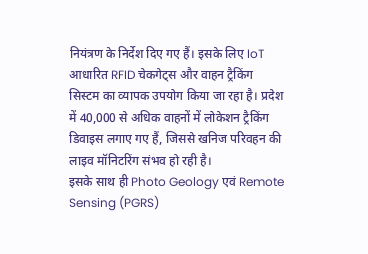नियंत्रण के निर्देश दिए गए हैं। इसके लिए IoT आधारित RFID चेकगेट्स और वाहन ट्रैकिंग सिस्टम का व्यापक उपयोग किया जा रहा है। प्रदेश में 40,000 से अधिक वाहनों में लोकेशन ट्रैकिंग डिवाइस लगाए गए हैं, जिससे खनिज परिवहन की लाइव मॉनिटरिंग संभव हो रही है।
इसके साथ ही Photo Geology एवं Remote Sensing (PGRS)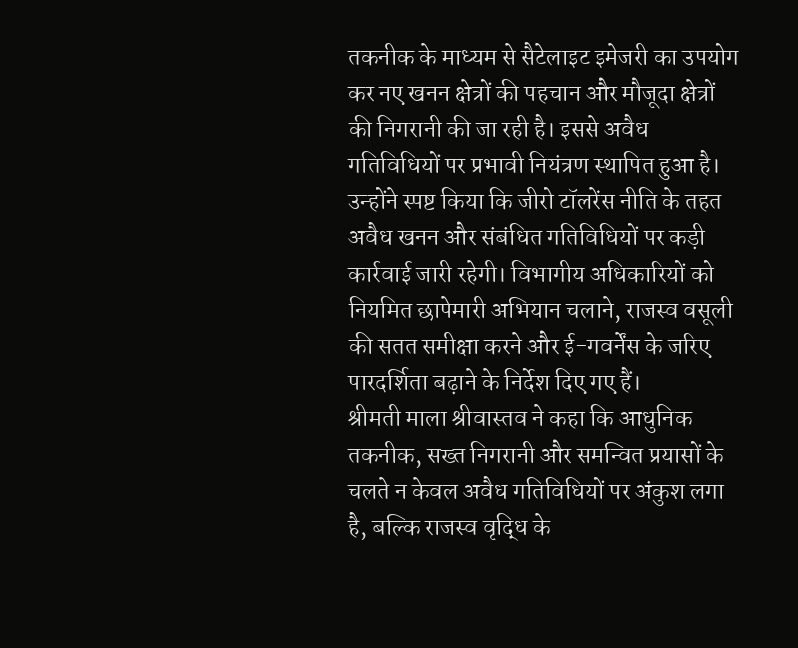तकनीक के माध्यम से सैटेलाइट इमेजरी का उपयोग कर नए खनन क्षेत्रों की पहचान और मौजूदा क्षेत्रों की निगरानी की जा रही है। इससे अवैध गतिविधियों पर प्रभावी नियंत्रण स्थापित हुआ है।
उन्होंने स्पष्ट किया कि जीरो टॉलरेंस नीति के तहत अवैध खनन और संबंधित गतिविधियों पर कड़ी कार्रवाई जारी रहेगी। विभागीय अधिकारियों को नियमित छापेमारी अभियान चलाने, राजस्व वसूली की सतत समीक्षा करने और ई-गवर्नेंस के जरिए पारदर्शिता बढ़ाने के निर्देश दिए गए हैं।
श्रीमती माला श्रीवास्तव ने कहा कि आधुनिक तकनीक, सख्त निगरानी और समन्वित प्रयासों के चलते न केवल अवैध गतिविधियों पर अंकुश लगा है, बल्कि राजस्व वृद्धि के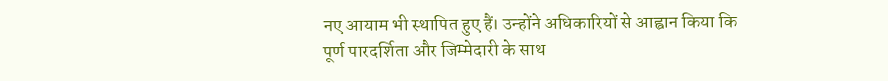नए आयाम भी स्थापित हुए हैं। उन्होंने अधिकारियों से आह्वान किया कि पूर्ण पारदर्शिता और जिम्मेदारी के साथ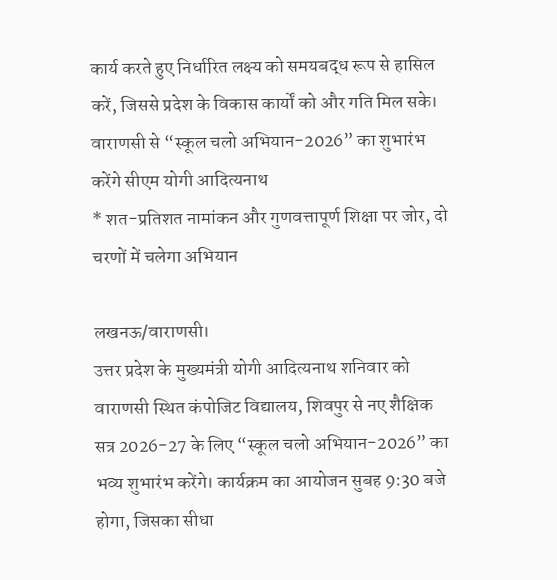कार्य करते हुए निर्धारित लक्ष्य को समयबद्ध रूप से हासिल करें, जिससे प्रदेश के विकास कार्यों को और गति मिल सके।
वाराणसी से “स्कूल चलो अभियान-2026” का शुभारंभ करेंगे सीएम योगी आदित्यनाथ
* शत-प्रतिशत नामांकन और गुणवत्तापूर्ण शिक्षा पर जोर, दो चरणों में चलेगा अभियान

लखनऊ/वाराणसी।
उत्तर प्रदेश के मुख्यमंत्री योगी आदित्यनाथ शनिवार को वाराणसी स्थित कंपोजिट विद्यालय, शिवपुर से नए शैक्षिक सत्र 2026-27 के लिए “स्कूल चलो अभियान-2026” का भव्य शुभारंभ करेंगे। कार्यक्रम का आयोजन सुबह 9:30 बजे होगा, जिसका सीधा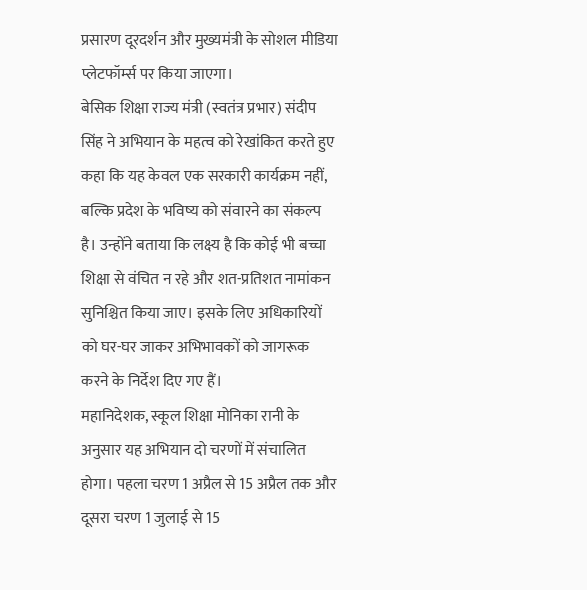प्रसारण दूरदर्शन और मुख्यमंत्री के सोशल मीडिया प्लेटफॉर्म्स पर किया जाएगा।
बेसिक शिक्षा राज्य मंत्री (स्वतंत्र प्रभार) संदीप सिंह ने अभियान के महत्व को रेखांकित करते हुए कहा कि यह केवल एक सरकारी कार्यक्रम नहीं, बल्कि प्रदेश के भविष्य को संवारने का संकल्प है। उन्होंने बताया कि लक्ष्य है कि कोई भी बच्चा शिक्षा से वंचित न रहे और शत-प्रतिशत नामांकन सुनिश्चित किया जाए। इसके लिए अधिकारियों को घर-घर जाकर अभिभावकों को जागरूक करने के निर्देश दिए गए हैं।
महानिदेशक, स्कूल शिक्षा मोनिका रानी के अनुसार यह अभियान दो चरणों में संचालित होगा। पहला चरण 1 अप्रैल से 15 अप्रैल तक और दूसरा चरण 1 जुलाई से 15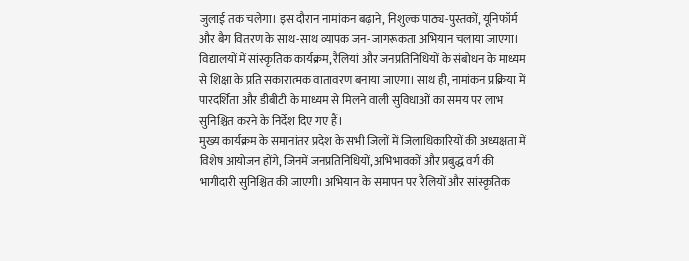जुलाई तक चलेगा। इस दौरान नामांकन बढ़ाने, निशुल्क पाठ्य-पुस्तकों, यूनिफॉर्म और बैग वितरण के साथ-साथ व्यापक जन-जागरूकता अभियान चलाया जाएगा।
विद्यालयों में सांस्कृतिक कार्यक्रम, रैलियां और जनप्रतिनिधियों के संबोधन के माध्यम से शिक्षा के प्रति सकारात्मक वातावरण बनाया जाएगा। साथ ही, नामांकन प्रक्रिया में पारदर्शिता और डीबीटी के माध्यम से मिलने वाली सुविधाओं का समय पर लाभ सुनिश्चित करने के निर्देश दिए गए हैं।
मुख्य कार्यक्रम के समानांतर प्रदेश के सभी जिलों में जिलाधिकारियों की अध्यक्षता में विशेष आयोजन होंगे, जिनमें जनप्रतिनिधियों, अभिभावकों और प्रबुद्ध वर्ग की भागीदारी सुनिश्चित की जाएगी। अभियान के समापन पर रैलियों और सांस्कृतिक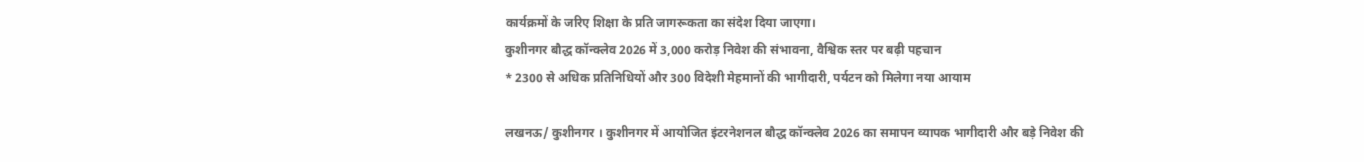कार्यक्रमों के जरिए शिक्षा के प्रति जागरूकता का संदेश दिया जाएगा।
कुशीनगर बौद्ध कॉन्क्लेव 2026 में 3,000 करोड़ निवेश की संभावना, वैश्विक स्तर पर बढ़ी पहचान
* 2300 से अधिक प्रतिनिधियों और 300 विदेशी मेहमानों की भागीदारी, पर्यटन को मिलेगा नया आयाम

लखनऊ/ कुशीनगर । कुशीनगर में आयोजित इंटरनेशनल बौद्ध कॉन्क्लेव 2026 का समापन व्यापक भागीदारी और बड़े निवेश की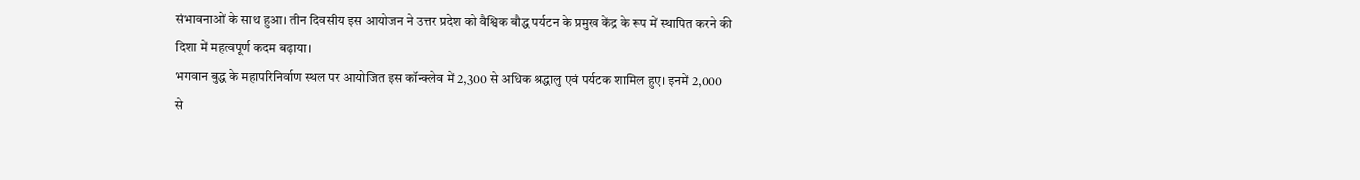संभावनाओं के साथ हुआ। तीन दिवसीय इस आयोजन ने उत्तर प्रदेश को वैश्विक बौद्ध पर्यटन के प्रमुख केंद्र के रूप में स्थापित करने की दिशा में महत्वपूर्ण कदम बढ़ाया।
भगवान बुद्ध के महापरिनिर्वाण स्थल पर आयोजित इस कॉन्क्लेव में 2,300 से अधिक श्रद्धालु एवं पर्यटक शामिल हुए। इनमें 2,000 से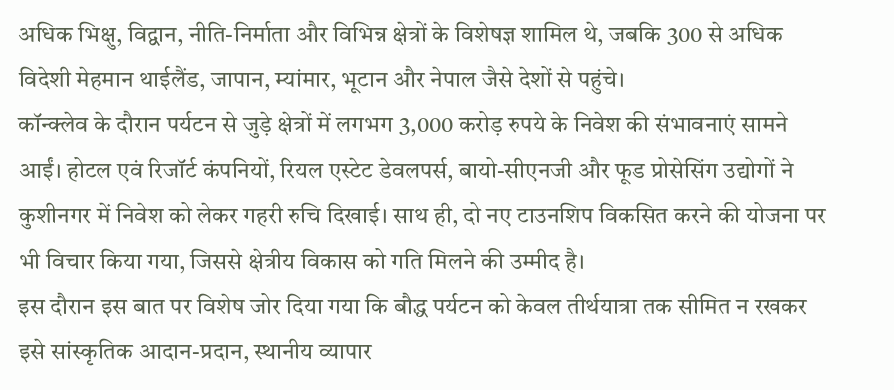अधिक भिक्षु, विद्वान, नीति-निर्माता और विभिन्न क्षेत्रों के विशेषज्ञ शामिल थे, जबकि 300 से अधिक विदेशी मेहमान थाईलैंड, जापान, म्यांमार, भूटान और नेपाल जैसे देशों से पहुंचे।
कॉन्क्लेव के दौरान पर्यटन से जुड़े क्षेत्रों में लगभग 3,000 करोड़ रुपये के निवेश की संभावनाएं सामने आईं। होटल एवं रिजॉर्ट कंपनियों, रियल एस्टेट डेवलपर्स, बायो-सीएनजी और फूड प्रोसेसिंग उद्योगों ने कुशीनगर में निवेश को लेकर गहरी रुचि दिखाई। साथ ही, दो नए टाउनशिप विकसित करने की योजना पर भी विचार किया गया, जिससे क्षेत्रीय विकास को गति मिलने की उम्मीद है।
इस दौरान इस बात पर विशेष जोर दिया गया कि बौद्ध पर्यटन को केवल तीर्थयात्रा तक सीमित न रखकर इसे सांस्कृतिक आदान-प्रदान, स्थानीय व्यापार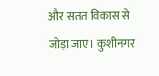और सतत विकास से जोड़ा जाए। कुशीनगर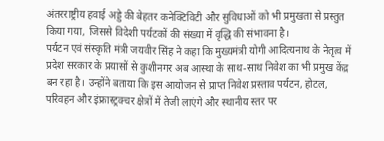अंतरराष्ट्रीय हवाई अड्डे की बेहतर कनेक्टिविटी और सुविधाओं को भी प्रमुखता से प्रस्तुत किया गया, जिससे विदेशी पर्यटकों की संख्या में वृद्धि की संभावना है।
पर्यटन एवं संस्कृति मंत्री जयवीर सिंह ने कहा कि मुख्यमंत्री योगी आदित्यनाथ के नेतृत्व में प्रदेश सरकार के प्रयासों से कुशीनगर अब आस्था के साथ-साथ निवेश का भी प्रमुख केंद्र बन रहा है। उन्होंने बताया कि इस आयोजन से प्राप्त निवेश प्रस्ताव पर्यटन, होटल, परिवहन और इंफ्रास्ट्रक्चर क्षेत्रों में तेजी लाएंगे और स्थानीय स्तर पर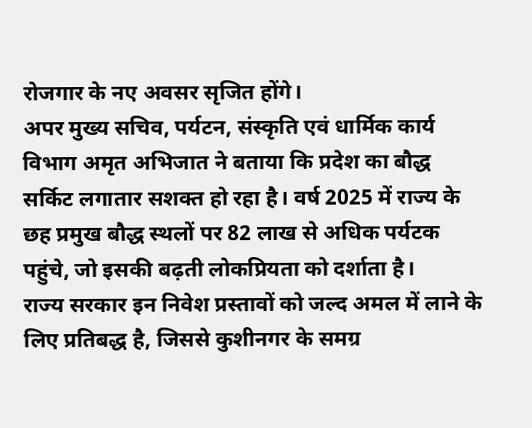रोजगार के नए अवसर सृजित होंगे।
अपर मुख्य सचिव, पर्यटन, संस्कृति एवं धार्मिक कार्य विभाग अमृत अभिजात ने बताया कि प्रदेश का बौद्ध सर्किट लगातार सशक्त हो रहा है। वर्ष 2025 में राज्य के छह प्रमुख बौद्ध स्थलों पर 82 लाख से अधिक पर्यटक पहुंचे, जो इसकी बढ़ती लोकप्रियता को दर्शाता है।
राज्य सरकार इन निवेश प्रस्तावों को जल्द अमल में लाने के लिए प्रतिबद्ध है, जिससे कुशीनगर के समग्र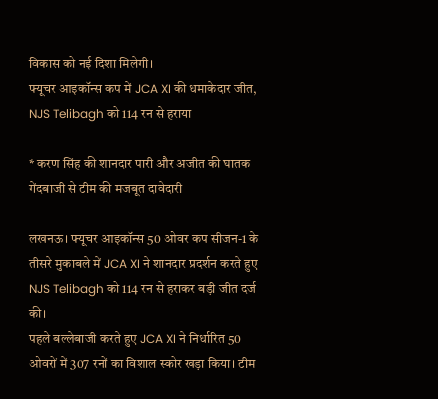विकास को नई दिशा मिलेगी।
फ्यूचर आइकॉन्स कप में JCA XI की धमाकेदार जीत, NJS Telibagh को 114 रन से हराया

* करण सिंह की शानदार पारी और अजीत की घातक गेंदबाजी से टीम की मजबूत दावेदारी

लखनऊ। फ्यूचर आइकॉन्स 50 ओवर कप सीजन-1 के तीसरे मुकाबले में JCA XI ने शानदार प्रदर्शन करते हुए NJS Telibagh को 114 रन से हराकर बड़ी जीत दर्ज की।
पहले बल्लेबाजी करते हुए JCA XI ने निर्धारित 50 ओवरों में 307 रनों का विशाल स्कोर खड़ा किया। टीम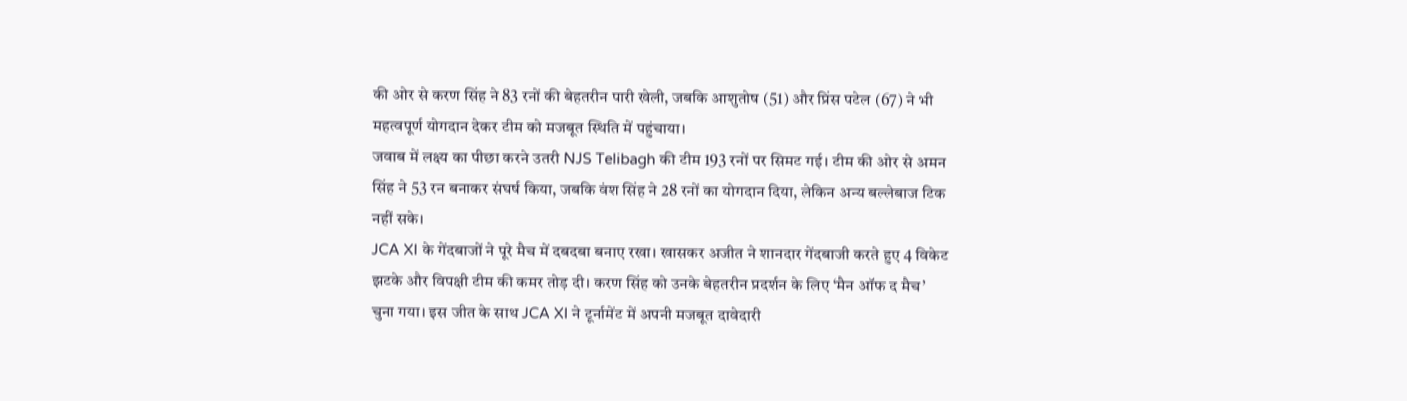की ओर से करण सिंह ने 83 रनों की बेहतरीन पारी खेली, जबकि आशुतोष (51) और प्रिंस पटेल (67) ने भी महत्वपूर्ण योगदान देकर टीम को मजबूत स्थिति में पहुंचाया।
जवाब में लक्ष्य का पीछा करने उतरी NJS Telibagh की टीम 193 रनों पर सिमट गई। टीम की ओर से अमन सिंह ने 53 रन बनाकर संघर्ष किया, जबकि वंश सिंह ने 28 रनों का योगदान दिया, लेकिन अन्य बल्लेबाज टिक नहीं सके।
JCA XI के गेंदबाजों ने पूरे मैच में दबदबा बनाए रखा। खासकर अजीत ने शानदार गेंदबाजी करते हुए 4 विकेट झटके और विपक्षी टीम की कमर तोड़ दी। करण सिंह को उनके बेहतरीन प्रदर्शन के लिए ‘मैन ऑफ द मैच’ चुना गया। इस जीत के साथ JCA XI ने टूर्नामेंट में अपनी मजबूत दावेदारी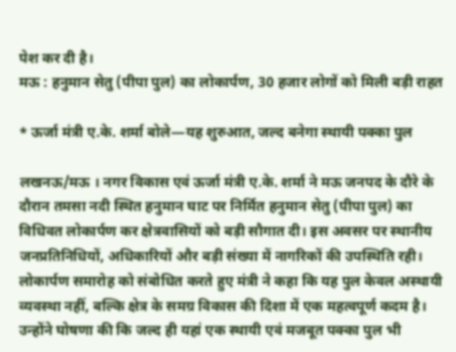पेश कर दी है।
मऊ : हनुमान सेतु (पीपा पुल) का लोकार्पण, 30 हजार लोगों को मिली बड़ी राहत

* ऊर्जा मंत्री ए.के. शर्मा बोले—यह शुरुआत, जल्द बनेगा स्थायी पक्का पुल

लखनऊ/मऊ । नगर विकास एवं ऊर्जा मंत्री ए.के. शर्मा ने मऊ जनपद के दौरे के दौरान तमसा नदी स्थित हनुमान घाट पर निर्मित हनुमान सेतु (पीपा पुल) का विधिवत लोकार्पण कर क्षेत्रवासियों को बड़ी सौगात दी। इस अवसर पर स्थानीय जनप्रतिनिधियों, अधिकारियों और बड़ी संख्या में नागरिकों की उपस्थिति रही।
लोकार्पण समारोह को संबोधित करते हुए मंत्री ने कहा कि यह पुल केवल अस्थायी व्यवस्था नहीं, बल्कि क्षेत्र के समग्र विकास की दिशा में एक महत्वपूर्ण कदम है। उन्होंने घोषणा की कि जल्द ही यहां एक स्थायी एवं मजबूत पक्का पुल भी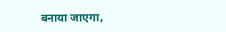बनाया जाएगा,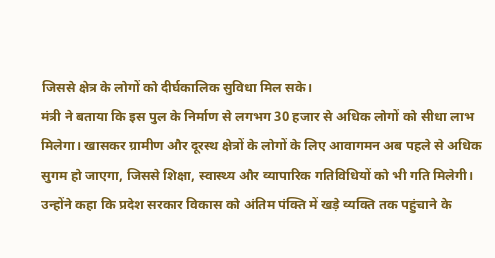जिससे क्षेत्र के लोगों को दीर्घकालिक सुविधा मिल सके।
मंत्री ने बताया कि इस पुल के निर्माण से लगभग 30 हजार से अधिक लोगों को सीधा लाभ मिलेगा। खासकर ग्रामीण और दूरस्थ क्षेत्रों के लोगों के लिए आवागमन अब पहले से अधिक सुगम हो जाएगा, जिससे शिक्षा, स्वास्थ्य और व्यापारिक गतिविधियों को भी गति मिलेगी।
उन्होंने कहा कि प्रदेश सरकार विकास को अंतिम पंक्ति में खड़े व्यक्ति तक पहुंचाने के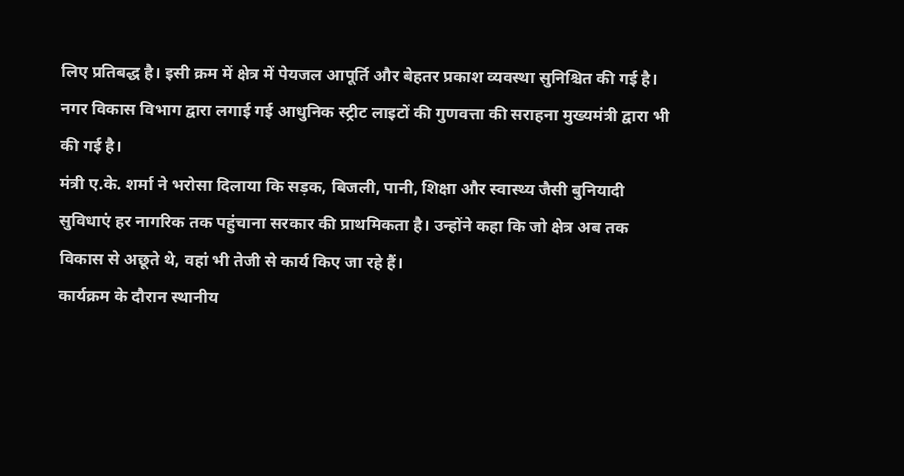लिए प्रतिबद्ध है। इसी क्रम में क्षेत्र में पेयजल आपूर्ति और बेहतर प्रकाश व्यवस्था सुनिश्चित की गई है। नगर विकास विभाग द्वारा लगाई गई आधुनिक स्ट्रीट लाइटों की गुणवत्ता की सराहना मुख्यमंत्री द्वारा भी की गई है।
मंत्री ए.के. शर्मा ने भरोसा दिलाया कि सड़क, बिजली, पानी, शिक्षा और स्वास्थ्य जैसी बुनियादी सुविधाएं हर नागरिक तक पहुंचाना सरकार की प्राथमिकता है। उन्होंने कहा कि जो क्षेत्र अब तक विकास से अछूते थे, वहां भी तेजी से कार्य किए जा रहे हैं।
कार्यक्रम के दौरान स्थानीय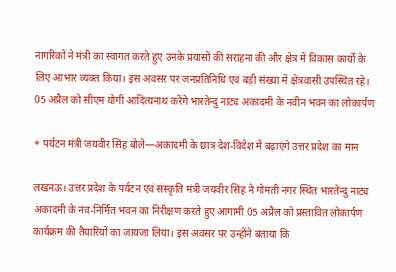नागरिकों ने मंत्री का स्वागत करते हुए उनके प्रयासों की सराहना की और क्षेत्र में विकास कार्यों के लिए आभार व्यक्त किया। इस अवसर पर जनप्रतिनिधि एवं बड़ी संख्या में क्षेत्रवासी उपस्थित रहे।
05 अप्रैल को सीएम योगी आदित्यनाथ करेंगे भारतेन्दु नाट्य अकादमी के नवीन भवन का लोकार्पण

* पर्यटन मंत्री जयवीर सिंह बोले—अकादमी के छात्र देश-विदेश में बढ़ाएंगे उत्तर प्रदेश का मान

लखनऊ। उत्तर प्रदेश के पर्यटन एवं संस्कृति मंत्री जयवीर सिंह ने गोमती नगर स्थित भारतेन्दु नाट्य अकादमी के नव-निर्मित भवन का निरीक्षण करते हुए आगामी 05 अप्रैल को प्रस्तावित लोकार्पण कार्यक्रम की तैयारियों का जायजा लिया। इस अवसर पर उन्होंने बताया कि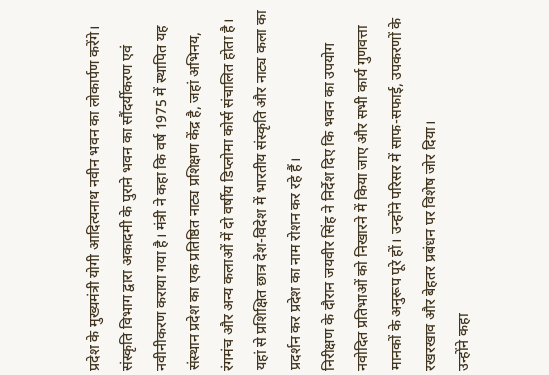प्रदेश के मुख्यमंत्री योगी आदित्यनाथ नवीन भवन का लोकार्पण करेंगे।
संस्कृति विभाग द्वारा अकादमी के पुराने भवन का सौंदर्यीकरण एवं नवीनीकरण कराया गया है। मंत्री ने कहा कि वर्ष 1975 में स्थापित यह संस्थान प्रदेश का एक प्रतिष्ठित नाट्य प्रशिक्षण केंद्र है, जहां अभिनय, रंगमंच और अन्य कलाओं में दो वर्षीय डिप्लोमा कोर्स संचालित होता है। यहां से प्रशिक्षित छात्र देश-विदेश में भारतीय संस्कृति और नाट्य कला का प्रदर्शन कर प्रदेश का नाम रोशन कर रहे हैं।
निरीक्षण के दौरान जयवीर सिंह ने निर्देश दिए कि भवन का उपयोग नवोदित प्रतिभाओं को निखारने में किया जाए और सभी कार्य गुणवत्ता मानकों के अनुरूप पूरे हों। उन्होंने परिसर में साफ-सफाई, उपकरणों के रखरखाव और बेहतर प्रबंधन पर विशेष जोर दिया।
उन्होंने कहा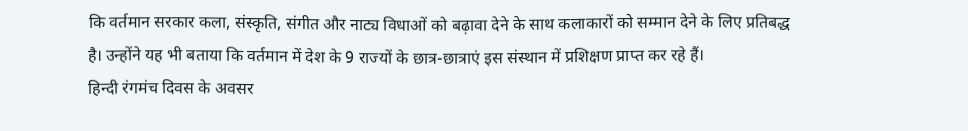कि वर्तमान सरकार कला, संस्कृति, संगीत और नाट्य विधाओं को बढ़ावा देने के साथ कलाकारों को सम्मान देने के लिए प्रतिबद्ध है। उन्होंने यह भी बताया कि वर्तमान में देश के 9 राज्यों के छात्र-छात्राएं इस संस्थान में प्रशिक्षण प्राप्त कर रहे हैं।
हिन्दी रंगमंच दिवस के अवसर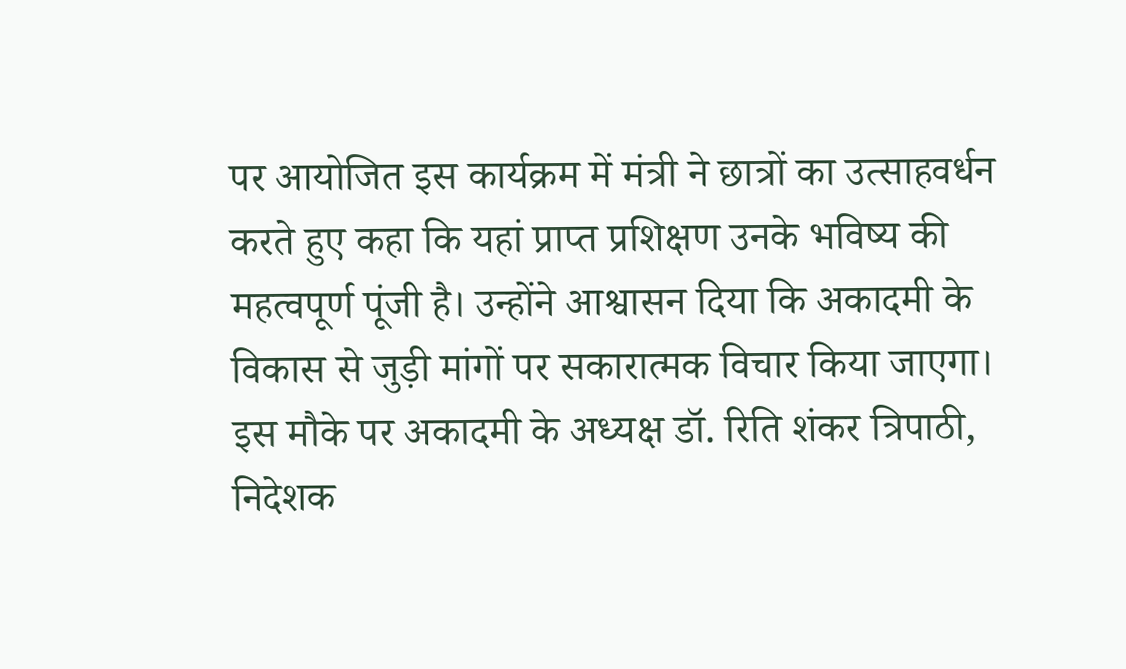पर आयोजित इस कार्यक्रम में मंत्री ने छात्रों का उत्साहवर्धन करते हुए कहा कि यहां प्राप्त प्रशिक्षण उनके भविष्य की महत्वपूर्ण पूंजी है। उन्होंने आश्वासन दिया कि अकादमी के विकास से जुड़ी मांगों पर सकारात्मक विचार किया जाएगा।
इस मौके पर अकादमी के अध्यक्ष डॉ. रिति शंकर त्रिपाठी, निदेशक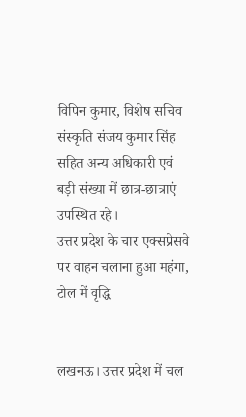विपिन कुमार, विशेष सचिव संस्कृति संजय कुमार सिंह सहित अन्य अधिकारी एवं बड़ी संख्या में छात्र-छात्राएं उपस्थित रहे।
उत्तर प्रदेश के चार एक्सप्रेसवे पर वाहन चलाना हुआ महंगा, टोल में वृद्धि


लखनऊ। उत्तर प्रदेश में चल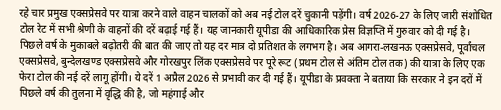रहे चार प्रमुख एक्सप्रेसवे पर यात्रा करने वाले वाहन चालकों को अब नई टोल दरें चुकानी पड़ेंगी। वर्ष 2026-27 के लिए जारी संशोधित टोल रेट में सभी श्रेणी के वाहनों की दरें बढ़ाई गई हैं। यह जानकारी यूपीडा की आधिकारिक प्रेस विज्ञप्ति में गुरुवार को दी गई है। पिछले वर्ष के मुकाबले बढ़ोतरी की बात की जाए तो यह दर मात्र दो प्रतिशत के लगभग है। अब आगरा-लखनऊ एक्सप्रेसवे, पूर्वांचल एक्सप्रेसवे, बुन्देलखण्ड एक्सप्रेसवे और गोरखपुर लिंक एक्सप्रेसवे पर पूरे रूट (प्रथम टोल से अंतिम टोल तक) की यात्रा के लिए एक फेरा टोल की नई दरें लागू होंगी। ये दरें 1 अप्रैल 2026 से प्रभावी कर दी गई हैं। यूपीडा के प्रवक्ता ने बताया कि सरकार ने इन दरों में पिछले वर्ष की तुलना में वृद्धि की है, जो महंगाई और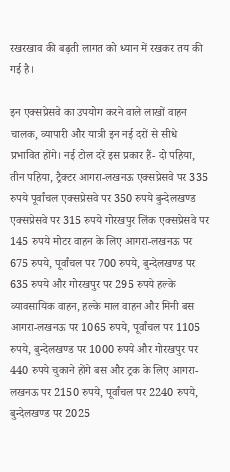रखरखाव की बढ़ती लागत को ध्यान में रखकर तय की गई है।

इन एक्सप्रेसवे का उपयोग करने वाले लाखों वाहन चालक, व्यापारी और यात्री इन नई दरों से सीधे प्रभावित होंगे। नई टोल दरें इस प्रकार हैं- दो पहिया, तीन पहिया, ट्रैक्टर आगरा-लखनऊ एक्सप्रेसवे पर 335 रुपये पूर्वांचल एक्सप्रेसवे पर 350 रुपये बुन्देलखण्ड एक्सप्रेसवे पर 315 रुपये गोरखपुर लिंक एक्सप्रेसवे पर 145 रुपये मोटर वाहन के लिए आगरा-लखनऊ पर 675 रुपये, पूर्वांचल पर 700 रुपये, बुन्देलखण्ड पर 635 रुपये और गोरखपुर पर 295 रुपये हल्के व्यावसायिक वाहन, हल्के माल वाहन और मिनी बस आगरा-लखनऊ पर 1065 रुपये, पूर्वांचल पर 1105 रुपये, बुन्देलखण्ड पर 1000 रुपये और गोरखपुर पर 440 रुपये चुकाने होंगे बस और ट्रक के लिए आगरा-लखनऊ पर 2150 रुपये, पूर्वांचल पर 2240 रुपये, बुन्देलखण्ड पर 2025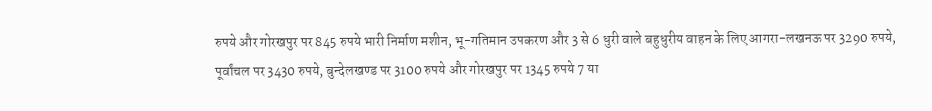रुपये और गोरखपुर पर 845 रुपये भारी निर्माण मशीन, भू-गतिमान उपकरण और 3 से 6 धुरी वाले बहुधुरीय वाहन के लिए आगरा-लखनऊ पर 3290 रुपये, पूर्वांचल पर 3430 रुपये, बुन्देलखण्ड पर 3100 रुपये और गोरखपुर पर 1345 रुपये 7 या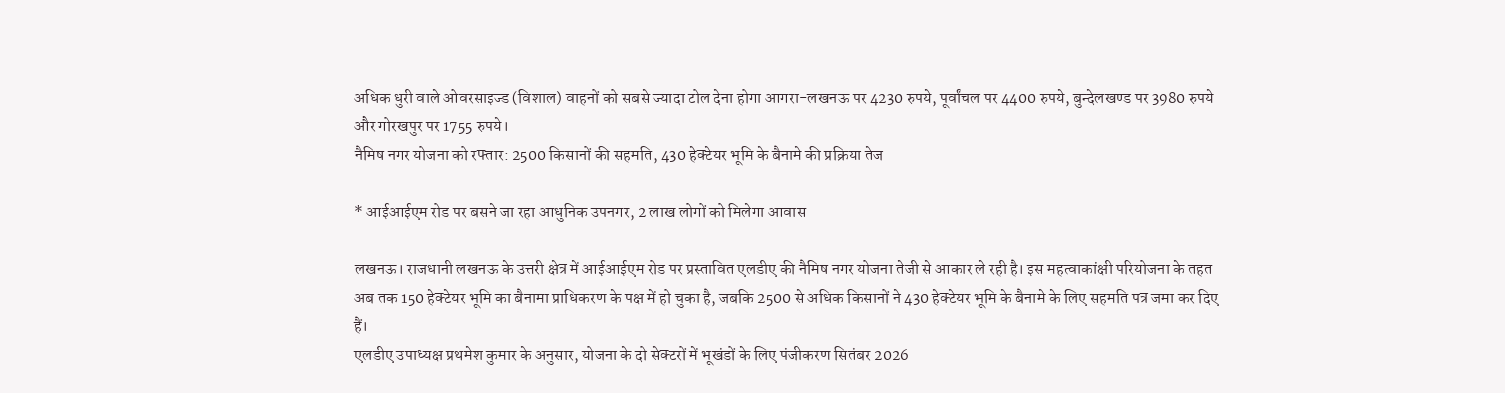अधिक धुरी वाले ओवरसाइज्ड (विशाल) वाहनों को सबसे ज्यादा टोल देना होगा आगरा-लखनऊ पर 4230 रुपये, पूर्वांचल पर 4400 रुपये, बुन्देलखण्ड पर 3980 रुपये और गोरखपुर पर 1755 रुपये।
नैमिष नगर योजना को रफ्तार: 2500 किसानों की सहमति, 430 हेक्टेयर भूमि के बैनामे की प्रक्रिया तेज

* आईआईएम रोड पर बसने जा रहा आधुनिक उपनगर, 2 लाख लोगों को मिलेगा आवास

लखनऊ। राजधानी लखनऊ के उत्तरी क्षेत्र में आईआईएम रोड पर प्रस्तावित एलडीए की नैमिष नगर योजना तेजी से आकार ले रही है। इस महत्वाकांक्षी परियोजना के तहत अब तक 150 हेक्टेयर भूमि का बैनामा प्राधिकरण के पक्ष में हो चुका है, जबकि 2500 से अधिक किसानों ने 430 हेक्टेयर भूमि के बैनामे के लिए सहमति पत्र जमा कर दिए हैं।
एलडीए उपाध्यक्ष प्रथमेश कुमार के अनुसार, योजना के दो सेक्टरों में भूखंडों के लिए पंजीकरण सितंबर 2026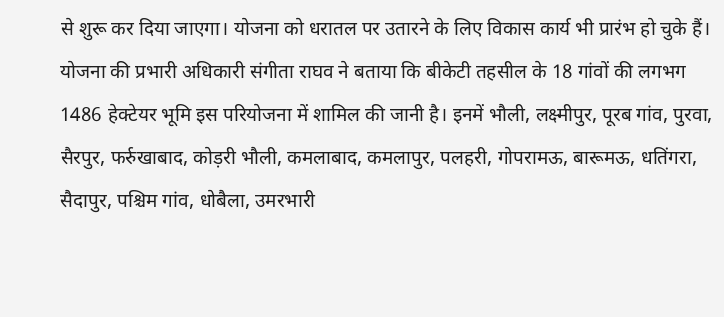से शुरू कर दिया जाएगा। योजना को धरातल पर उतारने के लिए विकास कार्य भी प्रारंभ हो चुके हैं।
योजना की प्रभारी अधिकारी संगीता राघव ने बताया कि बीकेटी तहसील के 18 गांवों की लगभग 1486 हेक्टेयर भूमि इस परियोजना में शामिल की जानी है। इनमें भौली, लक्ष्मीपुर, पूरब गांव, पुरवा, सैरपुर, फर्रुखाबाद, कोड़री भौली, कमलाबाद, कमलापुर, पलहरी, गोपरामऊ, बारूमऊ, धतिंगरा, सैदापुर, पश्चिम गांव, धोबैला, उमरभारी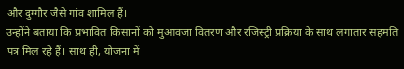और दुग्गौर जैसे गांव शामिल हैं।
उन्होंने बताया कि प्रभावित किसानों को मुआवजा वितरण और रजिस्ट्री प्रक्रिया के साथ लगातार सहमति पत्र मिल रहे हैं। साथ ही, योजना में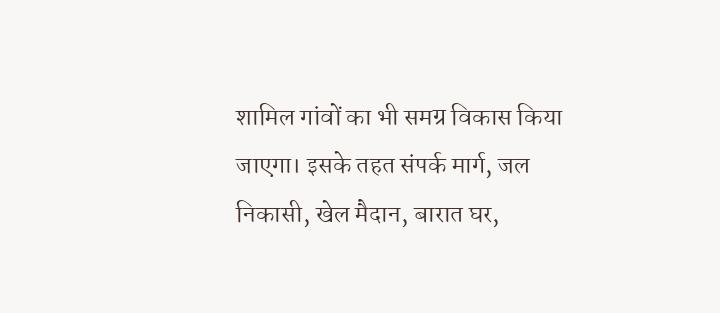शामिल गांवों का भी समग्र विकास किया जाएगा। इसके तहत संपर्क मार्ग, जल निकासी, खेल मैदान, बारात घर,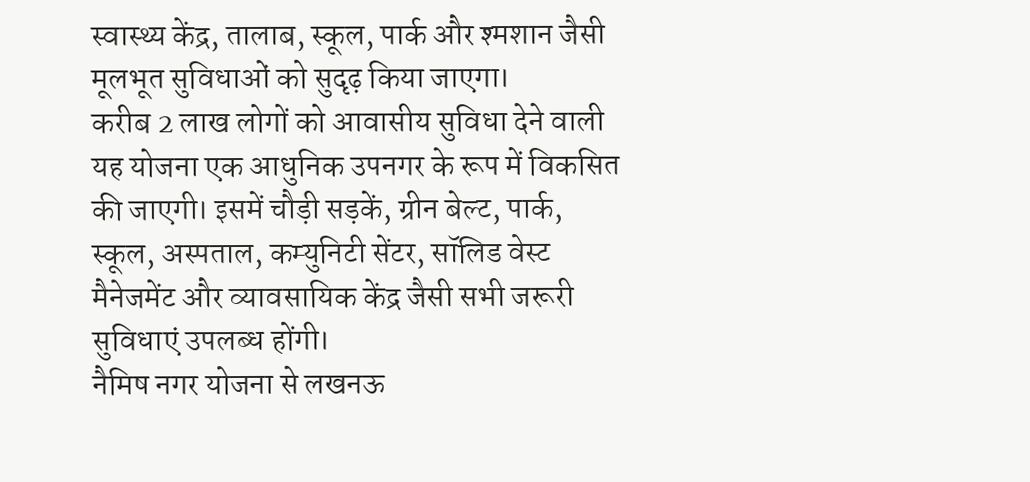स्वास्थ्य केंद्र, तालाब, स्कूल, पार्क और श्मशान जैसी मूलभूत सुविधाओं को सुदृढ़ किया जाएगा।
करीब 2 लाख लोगों को आवासीय सुविधा देने वाली यह योजना एक आधुनिक उपनगर के रूप में विकसित की जाएगी। इसमें चौड़ी सड़कें, ग्रीन बेल्ट, पार्क, स्कूल, अस्पताल, कम्युनिटी सेंटर, सॉलिड वेस्ट मैनेजमेंट और व्यावसायिक केंद्र जैसी सभी जरूरी सुविधाएं उपलब्ध होंगी।
नैमिष नगर योजना से लखनऊ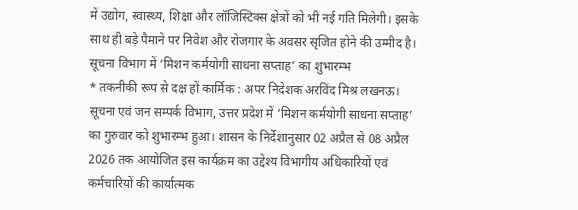में उद्योग, स्वास्थ्य, शिक्षा और लॉजिस्टिक्स क्षेत्रों को भी नई गति मिलेगी। इसके साथ ही बड़े पैमाने पर निवेश और रोजगार के अवसर सृजित होने की उम्मीद है।
सूचना विभाग में ‘मिशन कर्मयोगी साधना सप्ताह’ का शुभारम्भ
* तकनीकी रूप से दक्ष हों कार्मिक : अपर निदेशक अरविंद मिश्र लखनऊ। सूचना एवं जन सम्पर्क विभाग, उत्तर प्रदेश में ‘मिशन कर्मयोगी साधना सप्ताह’ का गुरुवार को शुभारम्भ हुआ। शासन के निर्देशानुसार 02 अप्रैल से 08 अप्रैल 2026 तक आयोजित इस कार्यक्रम का उद्देश्य विभागीय अधिकारियों एवं कर्मचारियों की कार्यात्मक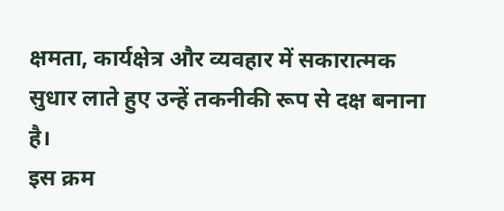क्षमता, कार्यक्षेत्र और व्यवहार में सकारात्मक सुधार लाते हुए उन्हें तकनीकी रूप से दक्ष बनाना है।
इस क्रम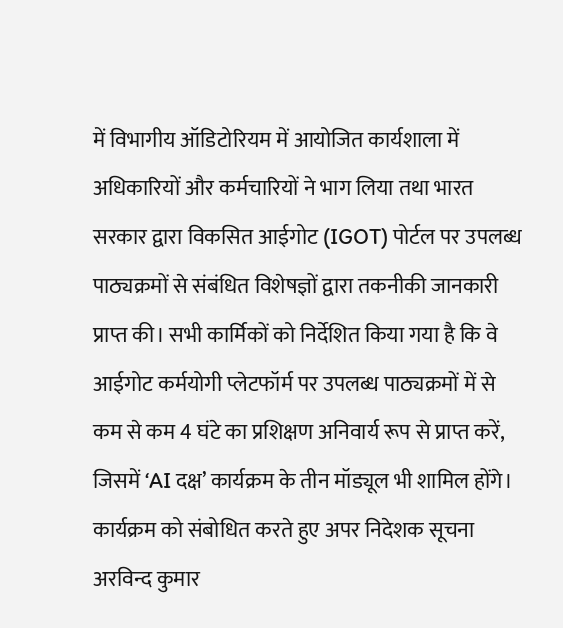में विभागीय ऑडिटोरियम में आयोजित कार्यशाला में अधिकारियों और कर्मचारियों ने भाग लिया तथा भारत सरकार द्वारा विकसित आईगोट (IGOT) पोर्टल पर उपलब्ध पाठ्यक्रमों से संबंधित विशेषज्ञों द्वारा तकनीकी जानकारी प्राप्त की। सभी कार्मिकों को निर्देशित किया गया है कि वे आईगोट कर्मयोगी प्लेटफॉर्म पर उपलब्ध पाठ्यक्रमों में से कम से कम 4 घंटे का प्रशिक्षण अनिवार्य रूप से प्राप्त करें, जिसमें ‘AI दक्ष’ कार्यक्रम के तीन मॉड्यूल भी शामिल होंगे।
कार्यक्रम को संबोधित करते हुए अपर निदेशक सूचना अरविन्द कुमार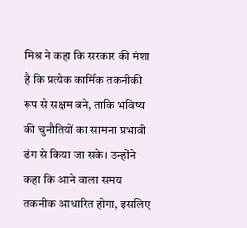मिश्र ने कहा कि सरकार की मंशा है कि प्रत्येक कार्मिक तकनीकी रूप से सक्षम बने, ताकि भविष्य की चुनौतियों का सामना प्रभावी ढंग से किया जा सके। उन्होंने कहा कि आने वाला समय तकनीक आधारित होगा, इसलिए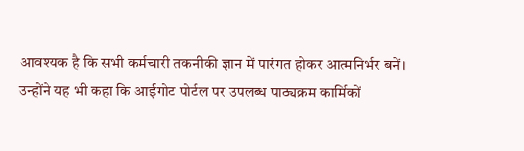आवश्यक है कि सभी कर्मचारी तकनीकी ज्ञान में पारंगत होकर आत्मनिर्भर बनें।
उन्होंने यह भी कहा कि आईगोट पोर्टल पर उपलब्ध पाठ्यक्रम कार्मिकों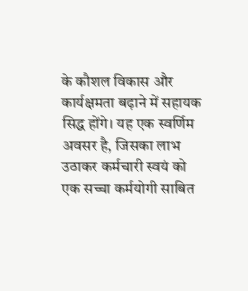के कौशल विकास और कार्यक्षमता बढ़ाने में सहायक सिद्ध होंगे। यह एक स्वर्णिम अवसर है, जिसका लाभ उठाकर कर्मचारी स्वयं को एक सच्चा कर्मयोगी साबित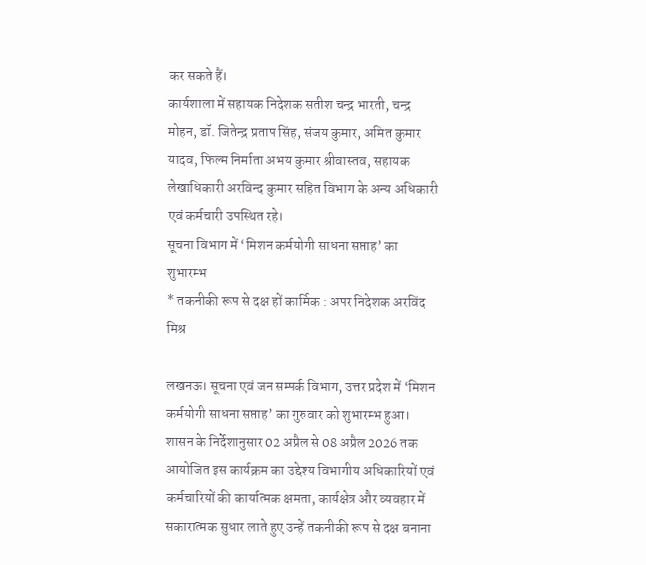कर सकते हैं।
कार्यशाला में सहायक निदेशक सतीश चन्द्र भारती, चन्द्र मोहन, डॉ. जितेन्द्र प्रताप सिंह, संजय कुमार, अमित कुमार यादव, फिल्म निर्माता अभय कुमार श्रीवास्तव, सहायक लेखाधिकारी अरविन्द कुमार सहित विभाग के अन्य अधिकारी एवं कर्मचारी उपस्थित रहे।
सूचना विभाग में ‘मिशन कर्मयोगी साधना सप्ताह’ का शुभारम्भ
* तकनीकी रूप से दक्ष हों कार्मिक : अपर निदेशक अरविंद मिश्र

लखनऊ। सूचना एवं जन सम्पर्क विभाग, उत्तर प्रदेश में ‘मिशन कर्मयोगी साधना सप्ताह’ का गुरुवार को शुभारम्भ हुआ। शासन के निर्देशानुसार 02 अप्रैल से 08 अप्रैल 2026 तक आयोजित इस कार्यक्रम का उद्देश्य विभागीय अधिकारियों एवं कर्मचारियों की कार्यात्मक क्षमता, कार्यक्षेत्र और व्यवहार में सकारात्मक सुधार लाते हुए उन्हें तकनीकी रूप से दक्ष बनाना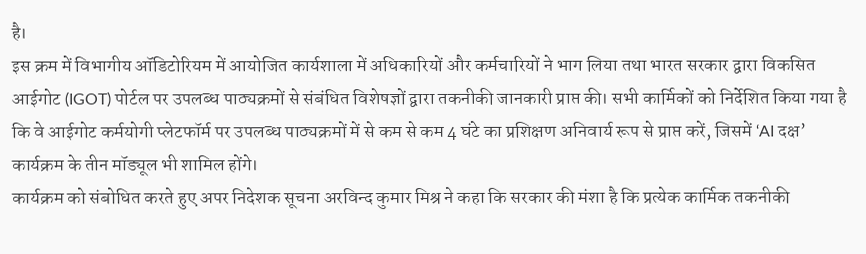है।
इस क्रम में विभागीय ऑडिटोरियम में आयोजित कार्यशाला में अधिकारियों और कर्मचारियों ने भाग लिया तथा भारत सरकार द्वारा विकसित आईगोट (IGOT) पोर्टल पर उपलब्ध पाठ्यक्रमों से संबंधित विशेषज्ञों द्वारा तकनीकी जानकारी प्राप्त की। सभी कार्मिकों को निर्देशित किया गया है कि वे आईगोट कर्मयोगी प्लेटफॉर्म पर उपलब्ध पाठ्यक्रमों में से कम से कम 4 घंटे का प्रशिक्षण अनिवार्य रूप से प्राप्त करें, जिसमें ‘AI दक्ष’ कार्यक्रम के तीन मॉड्यूल भी शामिल होंगे।
कार्यक्रम को संबोधित करते हुए अपर निदेशक सूचना अरविन्द कुमार मिश्र ने कहा कि सरकार की मंशा है कि प्रत्येक कार्मिक तकनीकी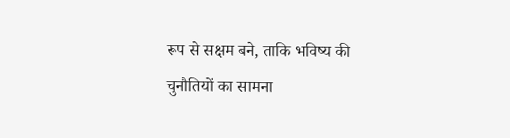रूप से सक्षम बने, ताकि भविष्य की चुनौतियों का सामना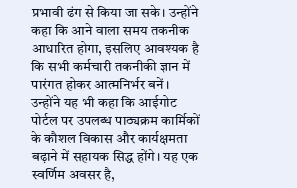प्रभावी ढंग से किया जा सके। उन्होंने कहा कि आने वाला समय तकनीक आधारित होगा, इसलिए आवश्यक है कि सभी कर्मचारी तकनीकी ज्ञान में पारंगत होकर आत्मनिर्भर बनें।
उन्होंने यह भी कहा कि आईगोट पोर्टल पर उपलब्ध पाठ्यक्रम कार्मिकों के कौशल विकास और कार्यक्षमता बढ़ाने में सहायक सिद्ध होंगे। यह एक स्वर्णिम अवसर है,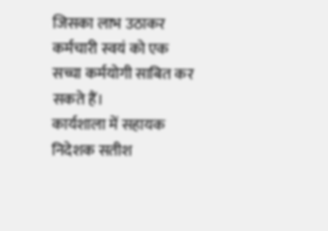जिसका लाभ उठाकर कर्मचारी स्वयं को एक सच्चा कर्मयोगी साबित कर सकते हैं।
कार्यशाला में सहायक निदेशक सतीश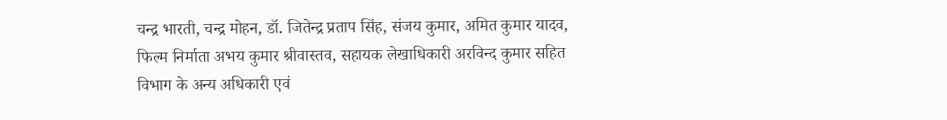चन्द्र भारती, चन्द्र मोहन, डॉ. जितेन्द्र प्रताप सिंह, संजय कुमार, अमित कुमार यादव, फिल्म निर्माता अभय कुमार श्रीवास्तव, सहायक लेखाधिकारी अरविन्द कुमार सहित विभाग के अन्य अधिकारी एवं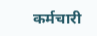कर्मचारी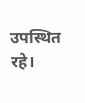उपस्थित रहे।